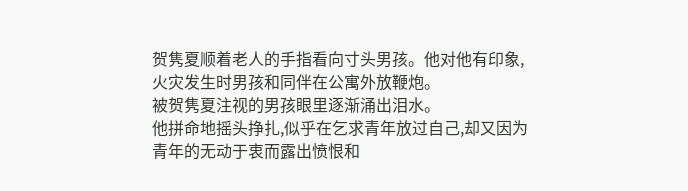贺隽夏顺着老人的手指看向寸头男孩。他对他有印象,火灾发生时男孩和同伴在公寓外放鞭炮。
被贺隽夏注视的男孩眼里逐渐涌出泪水。
他拼命地摇头挣扎,似乎在乞求青年放过自己,却又因为青年的无动于衷而露出愤恨和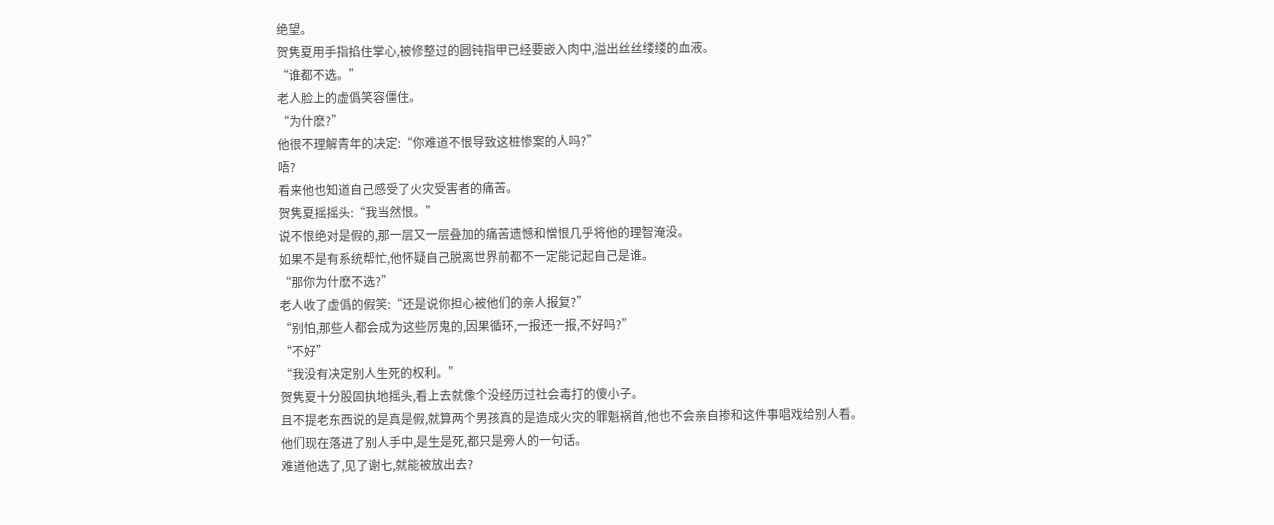绝望。
贺隽夏用手指掐住掌心,被修整过的圆钝指甲已经要嵌入肉中,溢出丝丝缕缕的血液。
“谁都不选。”
老人脸上的虚僞笑容僵住。
“为什麽?”
他很不理解青年的决定:“你难道不恨导致这桩惨案的人吗?”
唔?
看来他也知道自己感受了火灾受害者的痛苦。
贺隽夏摇摇头:“我当然恨。”
说不恨绝对是假的,那一层又一层叠加的痛苦遗憾和憎恨几乎将他的理智淹没。
如果不是有系统帮忙,他怀疑自己脱离世界前都不一定能记起自己是谁。
“那你为什麽不选?”
老人收了虚僞的假笑:“还是说你担心被他们的亲人报复?”
“别怕,那些人都会成为这些厉鬼的,因果循环,一报还一报,不好吗?”
“不好”
“我没有决定别人生死的权利。”
贺隽夏十分股固执地摇头,看上去就像个没经历过社会毒打的傻小子。
且不提老东西说的是真是假,就算两个男孩真的是造成火灾的罪魁祸首,他也不会亲自掺和这件事唱戏给别人看。
他们现在落进了别人手中,是生是死,都只是旁人的一句话。
难道他选了,见了谢七,就能被放出去?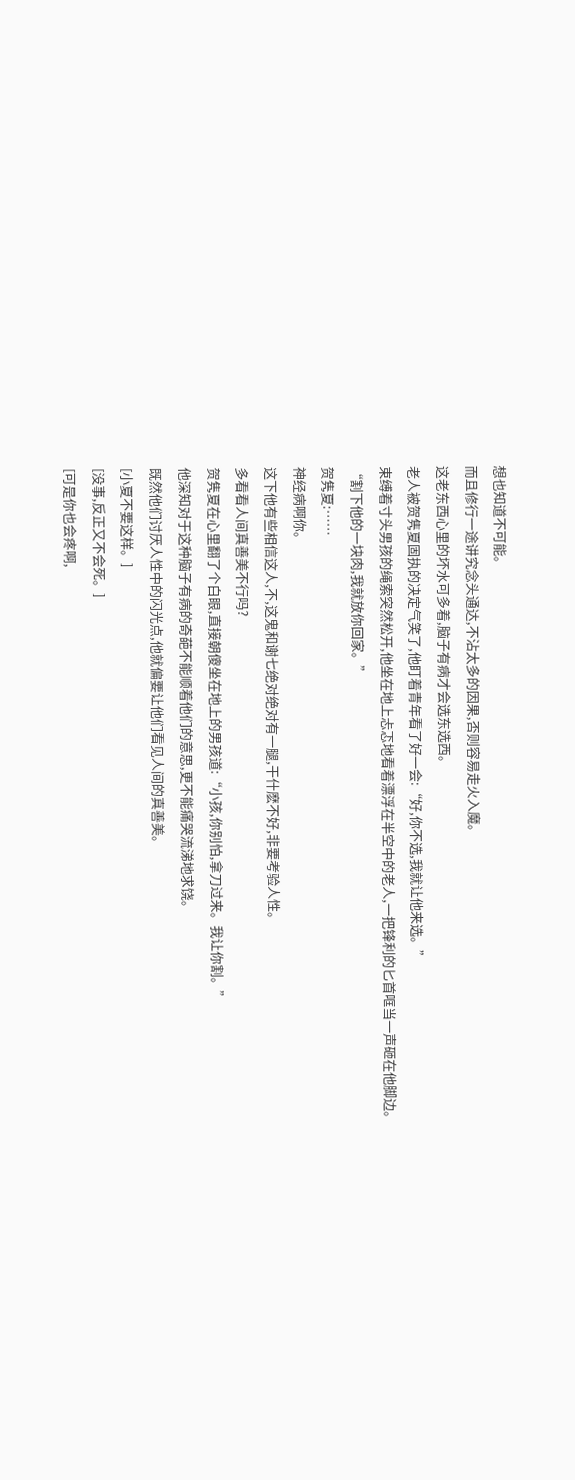想也知道不可能。
而且修行一途讲究念头通达,不沾太多的因果,否则容易走火入魔。
这老东西心里的坏水可多着,脑子有病才会选东选西。
老人被贺隽夏固执的决定气笑了,他盯着青年看了好一会:“好,你不选,我就让他来选。”
束缚着寸头男孩的绳索突然松开,他坐在地上忐忑地看着漂浮在半空中的老人,一把锋利的匕首哐当一声砸在他脚边。
“割下他的一块肉,我就放你回家。”
贺隽夏:……
神经病啊你。
这下他有些相信这人,不,这鬼和谢七绝对绝对有一腿,干什麽不好,非要考验人性。
多看看人间真善美不行吗?
贺隽夏在心里翻了个白眼,直接朝傻坐在地上的男孩道:“小孩,你别怕,拿刀过来。我让你割。”
他深知对于这种脑子有病的奇葩不能顺着他们的意思,更不能痛哭流涕地求饶。
既然他们讨厌人性中的闪光点,他就偏要让他们看见人间的真善美。
[小夏不要这样。]
[没事,反正又不会死。]
[可是你也会疼啊,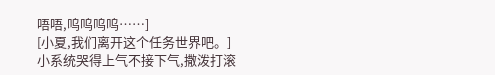唔唔,呜呜呜呜……]
[小夏,我们离开这个任务世界吧。]
小系统哭得上气不接下气,撒泼打滚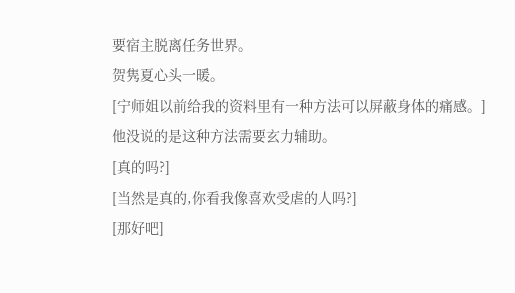要宿主脱离任务世界。
贺隽夏心头一暖。
[宁师姐以前给我的资料里有一种方法可以屏蔽身体的痛感。]
他没说的是这种方法需要玄力辅助。
[真的吗?]
[当然是真的,你看我像喜欢受虐的人吗?]
[那好吧]